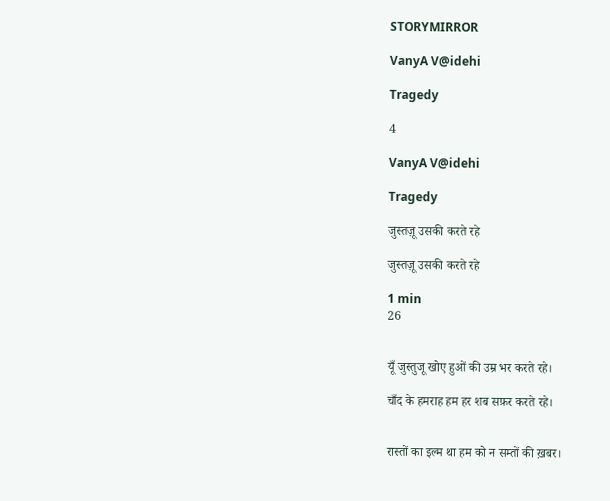STORYMIRROR

VanyA V@idehi

Tragedy

4

VanyA V@idehi

Tragedy

जुस्तज़ू उसकी करते रहे

जुस्तज़ू उसकी करते रहे

1 min
26


यूँ जुस्तुजू खोए हुओं की उम्र भर करते रहे।

चाँद के हमराह हम हर शब सफ़र करते रहे।


रास्तों का इल्म था हम को न सम्तों की ख़बर।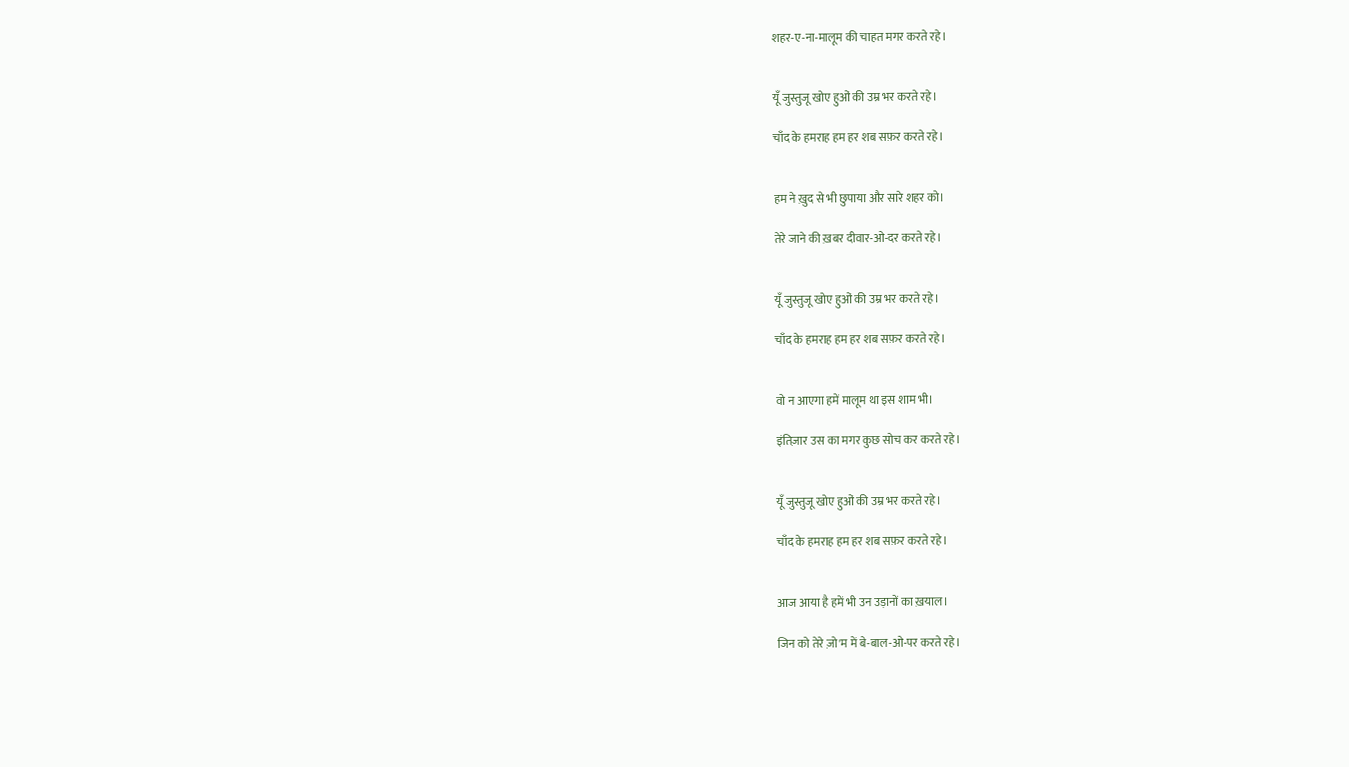शहर-ए-ना-मालूम की चाहत मगर करते रहे।


यूँ जुस्तुजू खोए हुओं की उम्र भर करते रहे।

चाँद के हमराह हम हर शब सफ़र करते रहे।


हम ने ख़ुद से भी छुपाया और सारे शहर को।

तेरे जाने की ख़बर दीवार-ओ-दर करते रहे।


यूँ जुस्तुजू खोए हुओं की उम्र भर करते रहे।

चाँद के हमराह हम हर शब सफ़र करते रहे।


वो न आएगा हमें मालूम था इस शाम भी।

इंतिज़ार उस का मगर कुछ सोच कर करते रहे।


यूँ जुस्तुजू खोए हुओं की उम्र भर करते रहे।

चाँद के हमराह हम हर शब सफ़र करते रहे।


आज आया है हमें भी उन उड़ानों का ख़याल।

जिन को तेरे ज़ो'म में बे-बाल-ओ-पर करते रहे।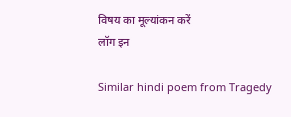विषय का मूल्यांकन करें
लॉग इन

Similar hindi poem from Tragedy